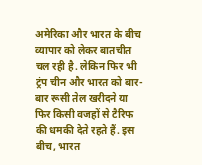अमेरिका और भारत के बीच व्यापार को लेकर बातचीत चल रही है. लेकिन फिर भी ट्रंप चीन और भारत को बार-बार रूसी तेल खरीदने या फिर किसी वजहों से टैरिफ की धमकी देते रहते हैं. इस बीच, भारत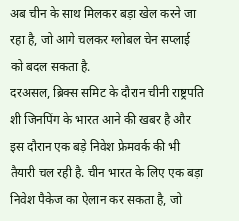अब चीन के साथ मिलकर बड़ा खेल करने जा रहा है, जो आगे चलकर ग्लोबल चेन सप्लाई को बदल सकता है.
दरअसल, ब्रिक्स समिट के दौरान चीनी राष्ट्रपति शी जिनपिंग के भारत आने की खबर है और इस दौरान एक बड़े निवेश फ्रेमवर्क की भी तैयारी चल रही है. चीन भारत के लिए एक बड़ा निवेश पैकेज का ऐलान कर सकता है, जो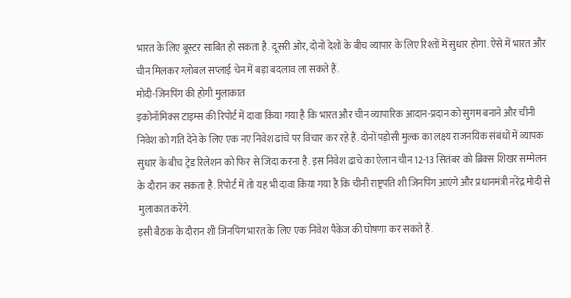भारत के लिए बूस्टर साबित हो सकता है. दूसरी ओर, दोनों देशों के बीच व्यापार के लिए रिश्तों में सुधार होगा. ऐसे में भारत और चीन मिलकर ग्लोबल सप्लाई चेन में बड़ा बदलाव ला सकते हैं.
मोदी-जिनपिंग की होगी मुलाकात
इकोनॉमिक्स टाइम्स की रिपोर्ट में दावा किया गया है कि भारत और चीन व्यापारिक आदान-प्रदान को सुगम बनाने और चीनी निवेश को गति देने के लिए एक नए निवेश ढांचे पर विचार कर रहे हैं. दोनों पड़ोसी मुल्क का लक्ष्य राजनयिक संबंधों में व्यापक सुधार के बीच ट्रेड रिलेशन को फिर से जिंदा करना है. इस निवेश ढाचे का ऐलान चीन 12-13 सितंबर को ब्रिक्स शिखर सम्मेलन के दौरान कर सकता है. रिपोर्ट में तो यह भी दावा किया गया है कि चीनी राष्ट्रपति शी जिनपिंग आएंगे और प्रधानमंत्री नरेंद्र मोदी से मुलाकात करेंगे.
इसी बैठक के दौरान शी जिनपिंग भारत के लिए एक निवेश पैकेज की घोषणा कर सकते हैं.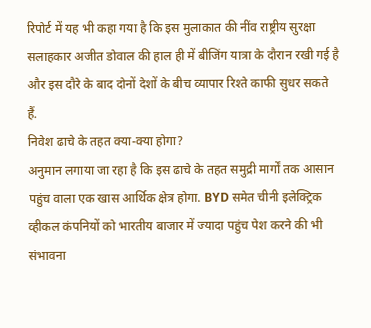रिपोर्ट में यह भी कहा गया है कि इस मुलाकात की नींव राष्ट्रीय सुरक्षा सलाहकार अजीत डोवाल की हाल ही में बीजिंग यात्रा के दौरान रखी गई है और इस दौरे के बाद दोनों देशों के बीच व्यापार रिश्ते काफी सुधर सकते हैं.
निवेश ढाचे के तहत क्या-क्या होगा?
अनुमान लगाया जा रहा है कि इस ढाचे के तहत समुद्री मार्गों तक आसान पहुंच वाला एक खास आर्थिक क्षेत्र होगा. BYD समेत चीनी इलेक्ट्रिक व्हीकल कंपनियों को भारतीय बाजार में ज्यादा पहुंच पेश करने की भी संभावना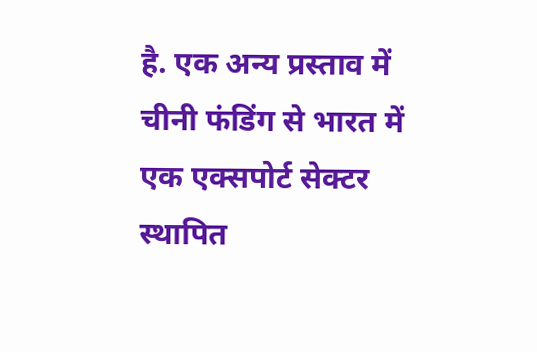है. एक अन्य प्रस्ताव में चीनी फंडिंग से भारत में एक एक्सपोर्ट सेक्टर स्थापित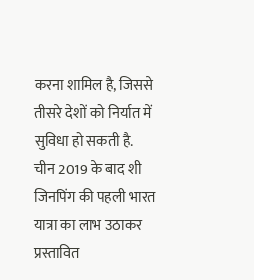करना शामिल है, जिससे तीसरे देशों को निर्यात में सुविधा हो सकती है.
चीन 2019 के बाद शी जिनपिंग की पहली भारत यात्रा का लाभ उठाकर प्रस्तावित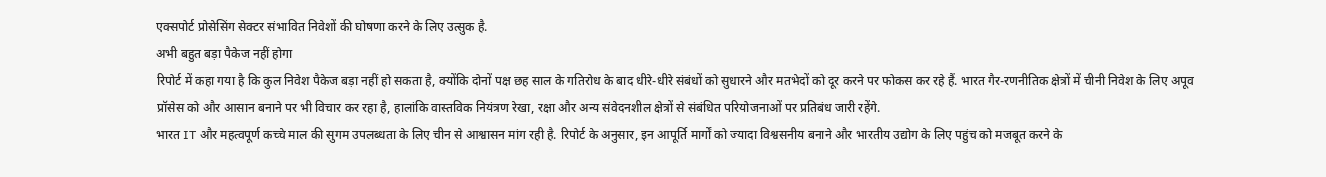एक्सपोर्ट प्रोसेसिंग सेक्टर संभावित निवेशों की घोषणा करने के लिए उत्सुक है.
अभी बहुत बड़ा पैकेज नहीं होगा
रिपोर्ट में कहा गया है कि कुल निवेश पैकेज बड़ा नहीं हो सकता है, क्योंकि दोनों पक्ष छह साल के गतिरोध के बाद धीरे-धीरे संबंधों को सुधारने और मतभेदों को दूर करने पर फोकस कर रहे हैं. भारत गैर-रणनीतिक क्षेत्रों में चीनी निवेश के लिए अपूव प्रॉसेस को और आसान बनाने पर भी विचार कर रहा है, हालांकि वास्तविक नियंत्रण रेखा, रक्षा और अन्य संवेदनशील क्षेत्रों से संबंधित परियोजनाओं पर प्रतिबंध जारी रहेंगे.
भारत IT और महत्वपूर्ण कच्चे माल की सुगम उपलब्धता के लिए चीन से आश्वासन मांग रही है. रिपोर्ट के अनुसार, इन आपूर्ति मार्गों को ज्यादा विश्वसनीय बनाने और भारतीय उद्योग के लिए पहुंच को मजबूत करने के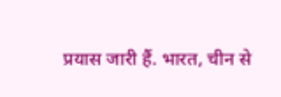प्रयास जारी हैं. भारत, चीन से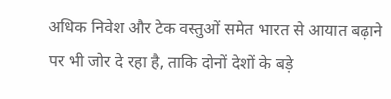अधिक निवेश और टेक वस्तुओं समेत भारत से आयात बढ़ाने पर भी जोर दे रहा है, ताकि दोनों देशों के बड़े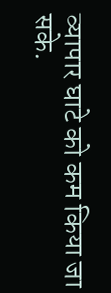व्यापार घाटे को कम किया जा सके.